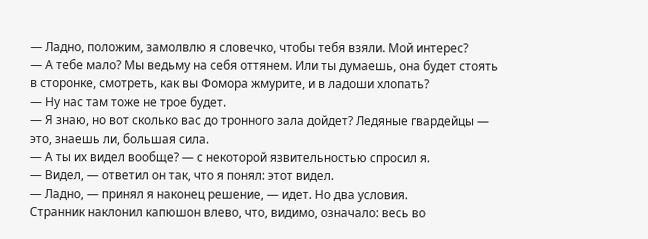— Ладно, положим, замолвлю я словечко, чтобы тебя взяли. Мой интерес?
— А тебе мало? Мы ведьму на себя оттянем. Или ты думаешь, она будет стоять в сторонке, смотреть, как вы Фомора жмурите, и в ладоши хлопать?
— Ну нас там тоже не трое будет.
— Я знаю, но вот сколько вас до тронного зала дойдет? Ледяные гвардейцы — это, знаешь ли, большая сила.
— А ты их видел вообще? — с некоторой язвительностью спросил я.
— Видел, — ответил он так, что я понял: этот видел.
— Ладно, — принял я наконец решение, — идет. Но два условия.
Странник наклонил капюшон влево, что, видимо, означало: весь во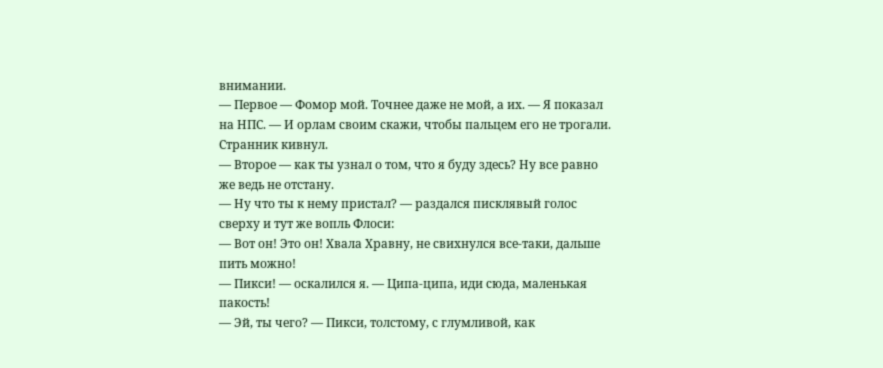внимании.
— Первое — Фомор мой. Точнее даже не мой, а их. — Я показал на НПС. — И орлам своим скажи, чтобы пальцем его не трогали.
Странник кивнул.
— Второе — как ты узнал о том, что я буду здесь? Ну все равно же ведь не отстану.
— Ну что ты к нему пристал? — раздался писклявый голос сверху и тут же вопль Флоси:
— Вот он! Это он! Хвала Хравну, не свихнулся все-таки, дальше пить можно!
— Пикси! — оскалился я. — Ципа-ципа, иди сюда, маленькая пакость!
— Эй, ты чего? — Пикси, толстому, с глумливой, как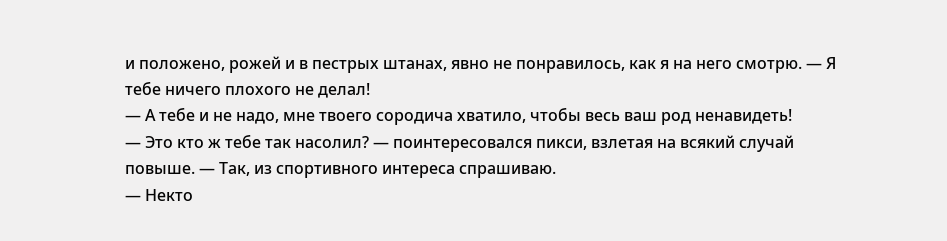и положено, рожей и в пестрых штанах, явно не понравилось, как я на него смотрю. — Я тебе ничего плохого не делал!
— А тебе и не надо, мне твоего сородича хватило, чтобы весь ваш род ненавидеть!
— Это кто ж тебе так насолил? — поинтересовался пикси, взлетая на всякий случай повыше. — Так, из спортивного интереса спрашиваю.
— Некто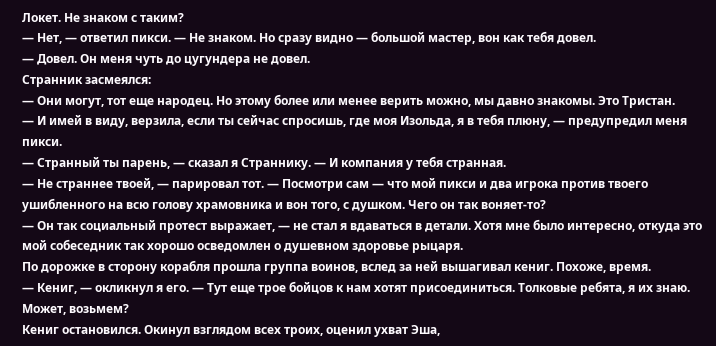Локет. Не знаком с таким?
— Нет, — ответил пикси. — Не знаком. Но сразу видно — большой мастер, вон как тебя довел.
— Довел. Он меня чуть до цугундера не довел.
Странник засмеялся:
— Они могут, тот еще народец. Но этому более или менее верить можно, мы давно знакомы. Это Тристан.
— И имей в виду, верзила, если ты сейчас спросишь, где моя Изольда, я в тебя плюну, — предупредил меня пикси.
— Странный ты парень, — сказал я Страннику. — И компания у тебя странная.
— Не страннее твоей, — парировал тот. — Посмотри сам — что мой пикси и два игрока против твоего ушибленного на всю голову храмовника и вон того, с душком. Чего он так воняет-то?
— Он так социальный протест выражает, — не стал я вдаваться в детали. Хотя мне было интересно, откуда это мой собеседник так хорошо осведомлен о душевном здоровье рыцаря.
По дорожке в сторону корабля прошла группа воинов, вслед за ней вышагивал кениг. Похоже, время.
— Кениг, — окликнул я его. — Тут еще трое бойцов к нам хотят присоединиться. Толковые ребята, я их знаю. Может, возьмем?
Кениг остановился. Окинул взглядом всех троих, оценил ухват Эша,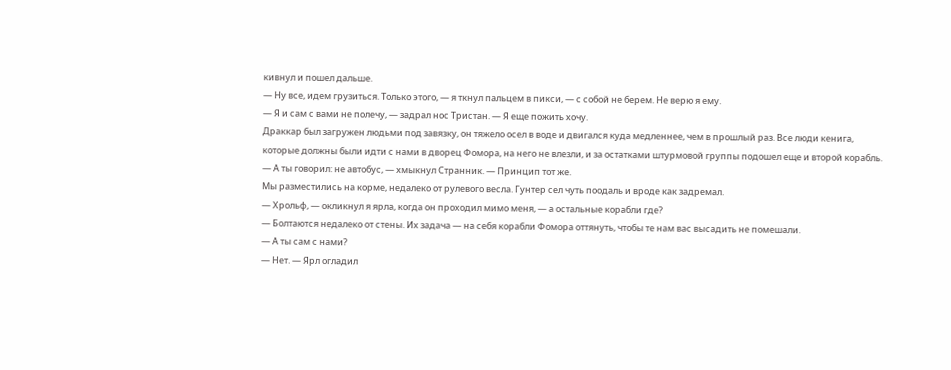кивнул и пошел дальше.
— Ну все, идем грузиться. Только этого, — я ткнул пальцем в пикси, — с собой не берем. Не верю я ему.
— Я и сам с вами не полечу, — задрал нос Тристан. — Я еще пожить хочу.
Драккар был загружен людьми под завязку, он тяжело осел в воде и двигался куда медленнее, чем в прошлый раз. Все люди кенига, которые должны были идти с нами в дворец Фомора, на него не влезли, и за остатками штурмовой группы подошел еще и второй корабль.
— А ты говорил: не автобус, — хмыкнул Странник. — Принцип тот же.
Мы разместились на корме, недалеко от рулевого весла. Гунтер сел чуть поодаль и вроде как задремал.
— Хрольф, — окликнул я ярла, когда он проходил мимо меня, — а остальные корабли где?
— Болтаются недалеко от стены. Их задача — на себя корабли Фомора оттянуть, чтобы те нам вас высадить не помешали.
— А ты сам с нами?
— Нет. — Ярл огладил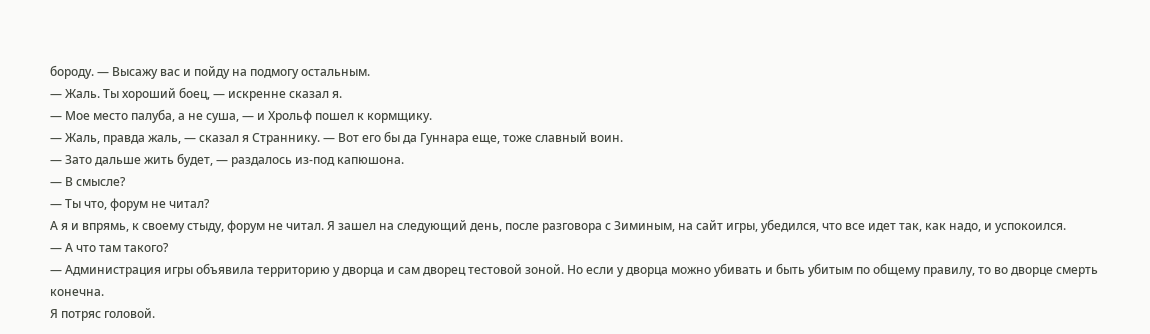бороду. — Высажу вас и пойду на подмогу остальным.
— Жаль. Ты хороший боец, — искренне сказал я.
— Мое место палуба, а не суша, — и Хрольф пошел к кормщику.
— Жаль, правда жаль, — сказал я Страннику. — Вот его бы да Гуннара еще, тоже славный воин.
— Зато дальше жить будет, — раздалось из-под капюшона.
— В смысле?
— Ты что, форум не читал?
А я и впрямь, к своему стыду, форум не читал. Я зашел на следующий день, после разговора с Зиминым, на сайт игры, убедился, что все идет так, как надо, и успокоился.
— А что там такого?
— Администрация игры объявила территорию у дворца и сам дворец тестовой зоной. Но если у дворца можно убивать и быть убитым по общему правилу, то во дворце смерть конечна.
Я потряс головой.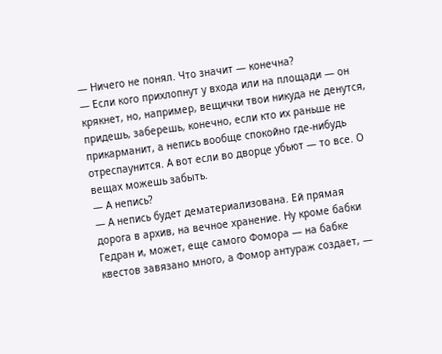— Ничего не понял. Что значит — конечна?
— Если кого прихлопнут у входа или на площади — он крякнет, но, например, вещички твои никуда не денутся, придешь, заберешь, конечно, если кто их раньше не прикарманит, а непись вообще спокойно где-нибудь отреспаунится. А вот если во дворце убьют — то все. О вещах можешь забыть.
— А непись?
— А непись будет дематериализована. Ей прямая дорога в архив, на вечное хранение. Ну кроме бабки Гедран и, может, еще самого Фомора — на бабке квестов завязано много, а Фомор антураж создает, —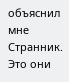объяснил мне Странник.
Это они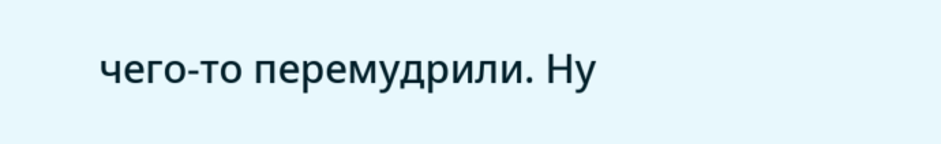чего-то перемудрили. Ну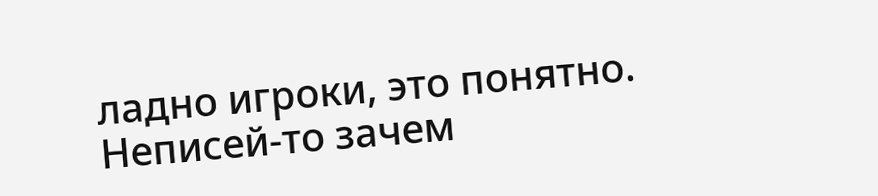ладно игроки, это понятно. Неписей-то зачем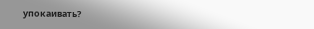упокаивать?